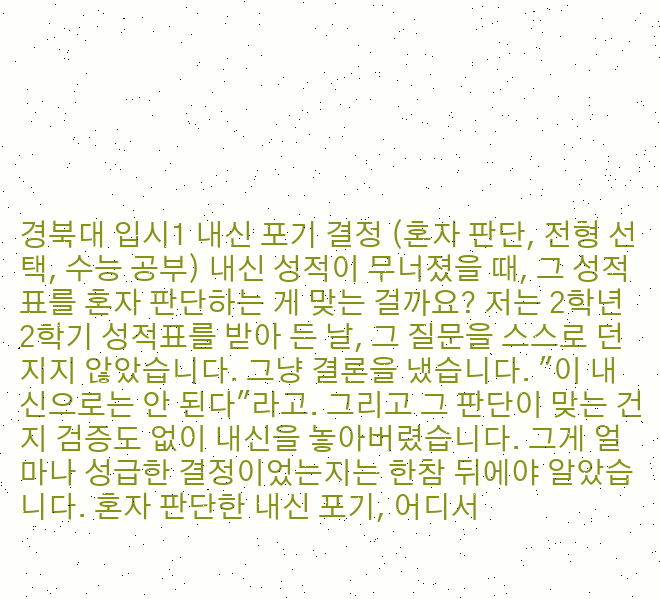경북대 입시1 내신 포기 결정 (혼자 판단, 전형 선택, 수능 공부) 내신 성적이 무너졌을 때, 그 성적표를 혼자 판단하는 게 맞는 걸까요? 저는 2학년 2학기 성적표를 받아 든 날, 그 질문을 스스로 던지지 않았습니다. 그냥 결론을 냈습니다. "이 내신으로는 안 된다"라고. 그리고 그 판단이 맞는 건지 검증도 없이 내신을 놓아버렸습니다. 그게 얼마나 성급한 결정이었는지는 한참 뒤에야 알았습니다. 혼자 판단한 내신 포기, 어디서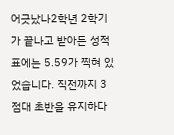어긋났나2학년 2학기가 끝나고 받아든 성적표에는 5.59가 찍혀 있었습니다. 직전까지 3점대 초반을 유지하다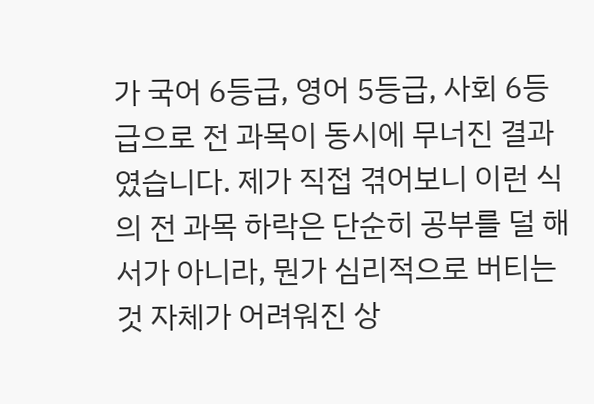가 국어 6등급, 영어 5등급, 사회 6등급으로 전 과목이 동시에 무너진 결과였습니다. 제가 직접 겪어보니 이런 식의 전 과목 하락은 단순히 공부를 덜 해서가 아니라, 뭔가 심리적으로 버티는 것 자체가 어려워진 상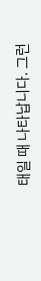태일 때 나타납니다. 그런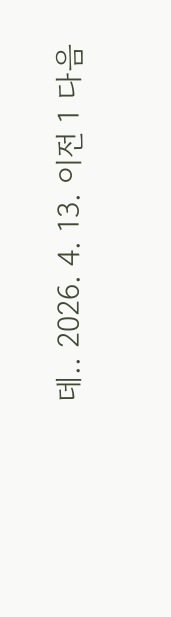데.. 2026. 4. 13. 이전 1 다음